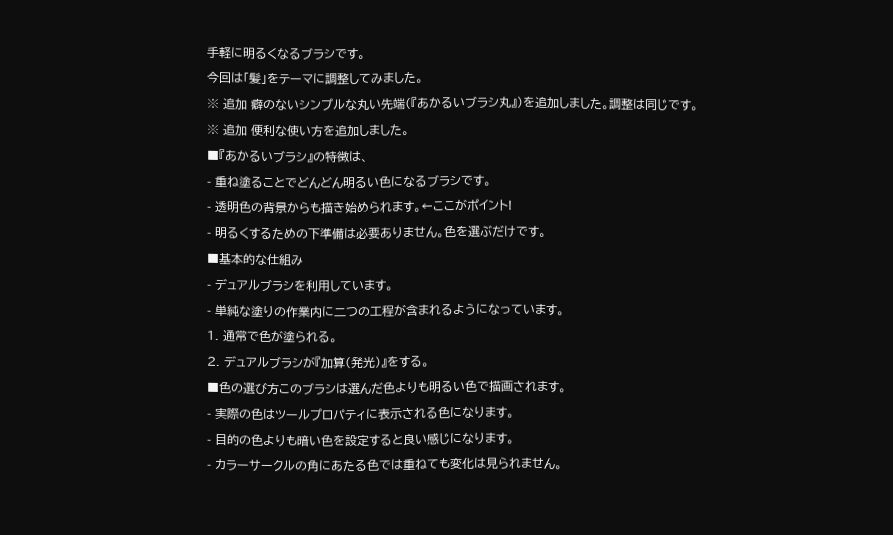手軽に明るくなるブラシです。
今回は「髪」をテーマに調整してみました。
※ 追加 癖のないシンプルな丸い先端(『あかるいブラシ丸』)を追加しました。調整は同じです。
※ 追加 便利な使い方を追加しました。
■『あかるいブラシ』の特徴は、
- 重ね塗ることでどんどん明るい色になるブラシです。
- 透明色の背景からも描き始められます。←ここがポイント!
- 明るくするための下準備は必要ありません。色を選ぶだけです。
■基本的な仕組み
- デュアルブラシを利用しています。
- 単純な塗りの作業内に二つの工程が含まれるようになっています。
1. 通常で色が塗られる。
2. デュアルブラシが『加算(発光)』をする。
■色の選び方このブラシは選んだ色よりも明るい色で描画されます。
- 実際の色はツールプロパティに表示される色になります。
- 目的の色よりも暗い色を設定すると良い感じになります。
- カラーサークルの角にあたる色では重ねても変化は見られません。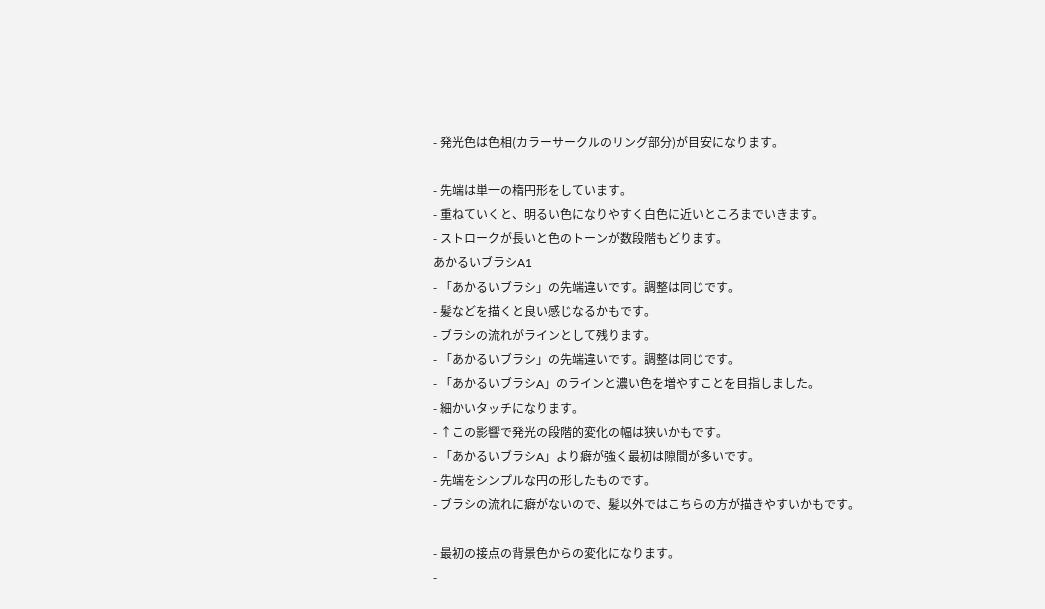- 発光色は色相(カラーサークルのリング部分)が目安になります。

- 先端は単一の楕円形をしています。
- 重ねていくと、明るい色になりやすく白色に近いところまでいきます。
- ストロークが長いと色のトーンが数段階もどります。
あかるいブラシA1
- 「あかるいブラシ」の先端違いです。調整は同じです。
- 髪などを描くと良い感じなるかもです。
- ブラシの流れがラインとして残ります。
- 「あかるいブラシ」の先端違いです。調整は同じです。
- 「あかるいブラシA」のラインと濃い色を増やすことを目指しました。
- 細かいタッチになります。
- ↑この影響で発光の段階的変化の幅は狭いかもです。
- 「あかるいブラシA」より癖が強く最初は隙間が多いです。
- 先端をシンプルな円の形したものです。
- ブラシの流れに癖がないので、髪以外ではこちらの方が描きやすいかもです。

- 最初の接点の背景色からの変化になります。
-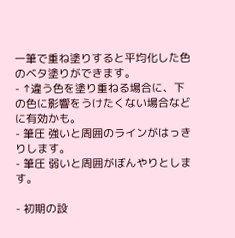一筆で重ね塗りすると平均化した色のベタ塗りができます。
- ↑違う色を塗り重ねる場合に、下の色に影響をうけたくない場合などに有効かも。
- 筆圧 強いと周囲のラインがはっきりします。
- 筆圧 弱いと周囲がぼんやりとします。

- 初期の設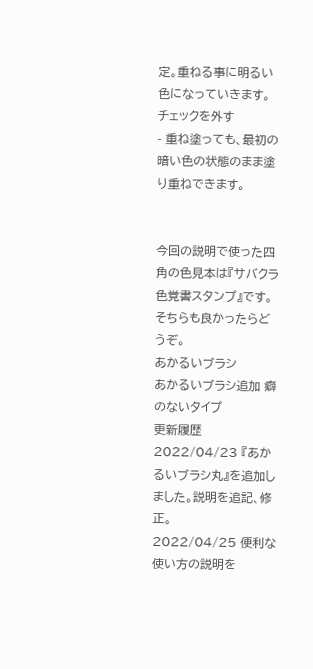定。重ねる事に明るい色になっていきます。
チェックを外す
- 重ね塗っても、最初の暗い色の状態のまま塗り重ねできます。


今回の説明で使った四角の色見本は『サバクラ色覚書スタンプ』です。そちらも良かったらどうぞ。
あかるいブラシ
あかるいブラシ追加 癖のないタイプ
更新履歴
2022/04/23 『あかるいブラシ丸』を追加しました。説明を追記、修正。
2022/04/25 便利な使い方の説明を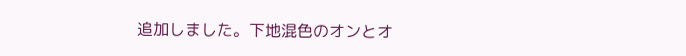追加しました。下地混色のオンとオ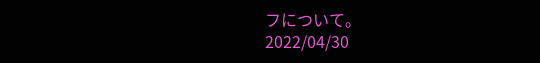フについて。
2022/04/30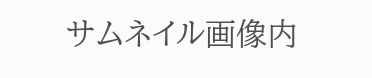サムネイル画像内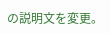の説明文を変更。